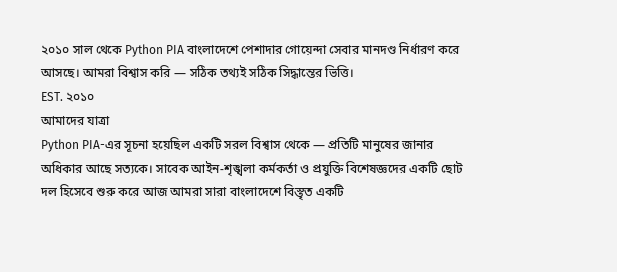২০১০ সাল থেকে Python PIA বাংলাদেশে পেশাদার গোয়েন্দা সেবার মানদণ্ড নির্ধারণ করে আসছে। আমরা বিশ্বাস করি — সঠিক তথ্যই সঠিক সিদ্ধান্তের ভিত্তি।
EST. ২০১০
আমাদের যাত্রা
Python PIA-এর সূচনা হয়েছিল একটি সরল বিশ্বাস থেকে — প্রতিটি মানুষের জানার অধিকার আছে সত্যকে। সাবেক আইন-শৃঙ্খলা কর্মকর্তা ও প্রযুক্তি বিশেষজ্ঞদের একটি ছোট দল হিসেবে শুরু করে আজ আমরা সারা বাংলাদেশে বিস্তৃত একটি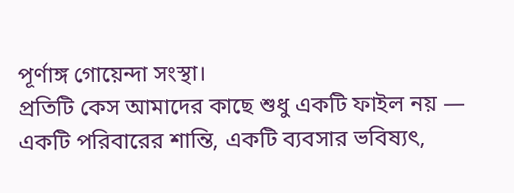পূর্ণাঙ্গ গোয়েন্দা সংস্থা।
প্রতিটি কেস আমাদের কাছে শুধু একটি ফাইল নয় — একটি পরিবারের শান্তি, একটি ব্যবসার ভবিষ্যৎ,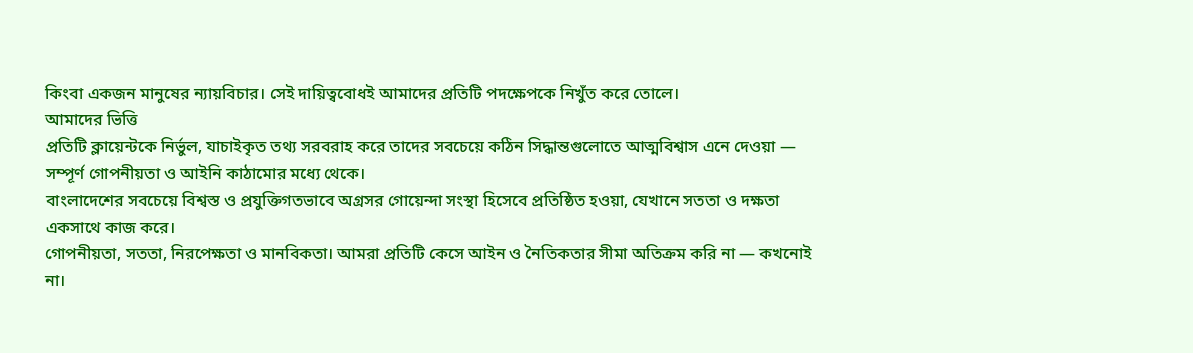কিংবা একজন মানুষের ন্যায়বিচার। সেই দায়িত্ববোধই আমাদের প্রতিটি পদক্ষেপকে নিখুঁত করে তোলে।
আমাদের ভিত্তি
প্রতিটি ক্লায়েন্টকে নির্ভুল, যাচাইকৃত তথ্য সরবরাহ করে তাদের সবচেয়ে কঠিন সিদ্ধান্তগুলোতে আত্মবিশ্বাস এনে দেওয়া — সম্পূর্ণ গোপনীয়তা ও আইনি কাঠামোর মধ্যে থেকে।
বাংলাদেশের সবচেয়ে বিশ্বস্ত ও প্রযুক্তিগতভাবে অগ্রসর গোয়েন্দা সংস্থা হিসেবে প্রতিষ্ঠিত হওয়া, যেখানে সততা ও দক্ষতা একসাথে কাজ করে।
গোপনীয়তা, সততা, নিরপেক্ষতা ও মানবিকতা। আমরা প্রতিটি কেসে আইন ও নৈতিকতার সীমা অতিক্রম করি না — কখনোই না।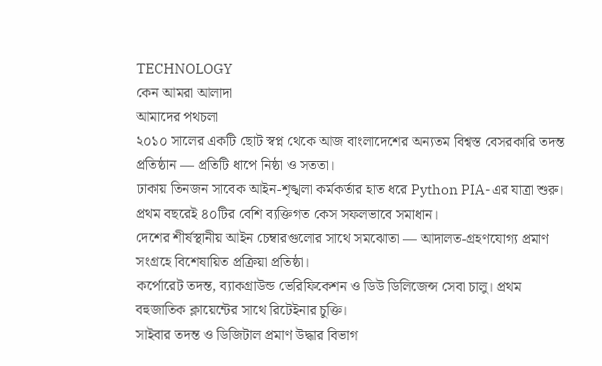TECHNOLOGY
কেন আমরা আলাদা
আমাদের পথচলা
২০১০ সালের একটি ছোট স্বপ্ন থেকে আজ বাংলাদেশের অন্যতম বিশ্বস্ত বেসরকারি তদন্ত প্রতিষ্ঠান — প্রতিটি ধাপে নিষ্ঠা ও সততা।
ঢাকায় তিনজন সাবেক আইন-শৃঙ্খলা কর্মকর্তার হাত ধরে Python PIA-এর যাত্রা শুরু। প্রথম বছরেই ৪০টির বেশি ব্যক্তিগত কেস সফলভাবে সমাধান।
দেশের শীর্ষস্থানীয় আইন চেম্বারগুলোর সাথে সমঝোতা — আদালত-গ্রহণযোগ্য প্রমাণ সংগ্রহে বিশেষায়িত প্রক্রিয়া প্রতিষ্ঠা।
কর্পোরেট তদন্ত, ব্যাকগ্রাউন্ড ভেরিফিকেশন ও ডিউ ডিলিজেন্স সেবা চালু। প্রথম বহুজাতিক ক্লায়েন্টের সাথে রিটেইনার চুক্তি।
সাইবার তদন্ত ও ডিজিটাল প্রমাণ উদ্ধার বিভাগ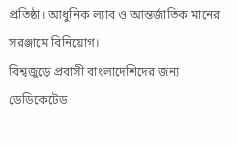প্রতিষ্ঠা। আধুনিক ল্যাব ও আন্তর্জাতিক মানের সরঞ্জামে বিনিয়োগ।
বিশ্বজুড়ে প্রবাসী বাংলাদেশিদের জন্য ডেডিকেটেড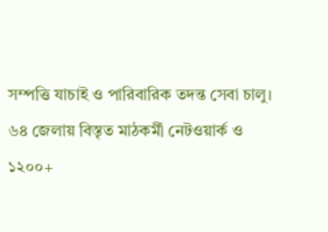সম্পত্তি যাচাই ও পারিবারিক তদন্ত সেবা চালু।
৬৪ জেলায় বিস্তৃত মাঠকর্মী নেটওয়ার্ক ও ১২০০+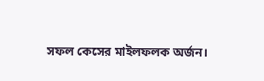সফল কেসের মাইলফলক অর্জন।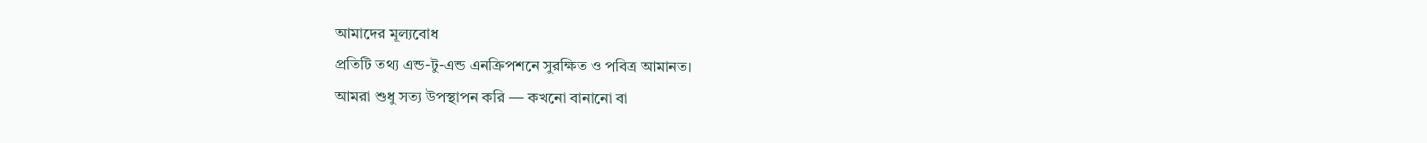আমাদের মূল্যবোধ
প্রতিটি তথ্য এন্ড-টু-এন্ড এনক্রিপশনে সুরক্ষিত ও পবিত্র আমানত।
আমরা শুধু সত্য উপস্থাপন করি — কখনো বানানো বা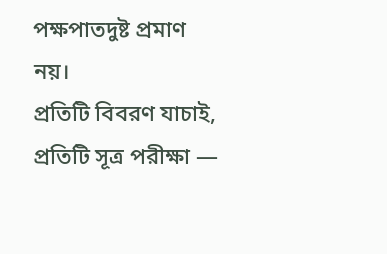পক্ষপাতদুষ্ট প্রমাণ নয়।
প্রতিটি বিবরণ যাচাই, প্রতিটি সূত্র পরীক্ষা —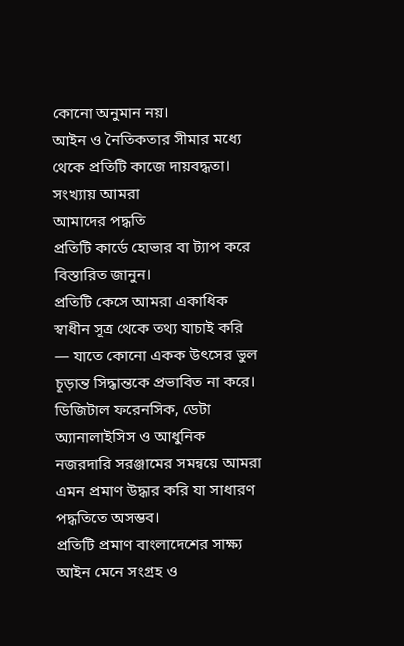কোনো অনুমান নয়।
আইন ও নৈতিকতার সীমার মধ্যে থেকে প্রতিটি কাজে দায়বদ্ধতা।
সংখ্যায় আমরা
আমাদের পদ্ধতি
প্রতিটি কার্ডে হোভার বা ট্যাপ করে বিস্তারিত জানুন।
প্রতিটি কেসে আমরা একাধিক স্বাধীন সূত্র থেকে তথ্য যাচাই করি — যাতে কোনো একক উৎসের ভুল চূড়ান্ত সিদ্ধান্তকে প্রভাবিত না করে।
ডিজিটাল ফরেনসিক, ডেটা অ্যানালাইসিস ও আধুনিক নজরদারি সরঞ্জামের সমন্বয়ে আমরা এমন প্রমাণ উদ্ধার করি যা সাধারণ পদ্ধতিতে অসম্ভব।
প্রতিটি প্রমাণ বাংলাদেশের সাক্ষ্য আইন মেনে সংগ্রহ ও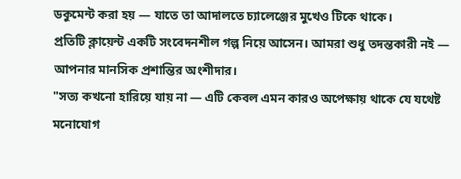ডকুমেন্ট করা হয় — যাতে তা আদালতে চ্যালেঞ্জের মুখেও টিকে থাকে।
প্রতিটি ক্লায়েন্ট একটি সংবেদনশীল গল্প নিয়ে আসেন। আমরা শুধু তদন্তকারী নই — আপনার মানসিক প্রশান্তির অংশীদার।
"সত্য কখনো হারিয়ে যায় না — এটি কেবল এমন কারও অপেক্ষায় থাকে যে যথেষ্ট মনোযোগ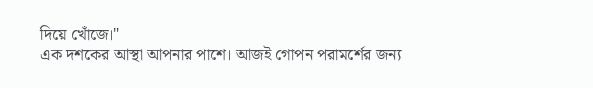দিয়ে খোঁজে।"
এক দশকের আস্থা আপনার পাশে। আজই গোপন পরামর্শের জন্য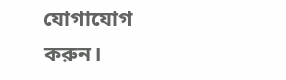যোগাযোগ করুন।